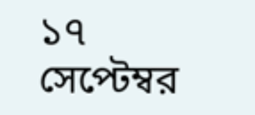১৭ সেপ্টেম্বর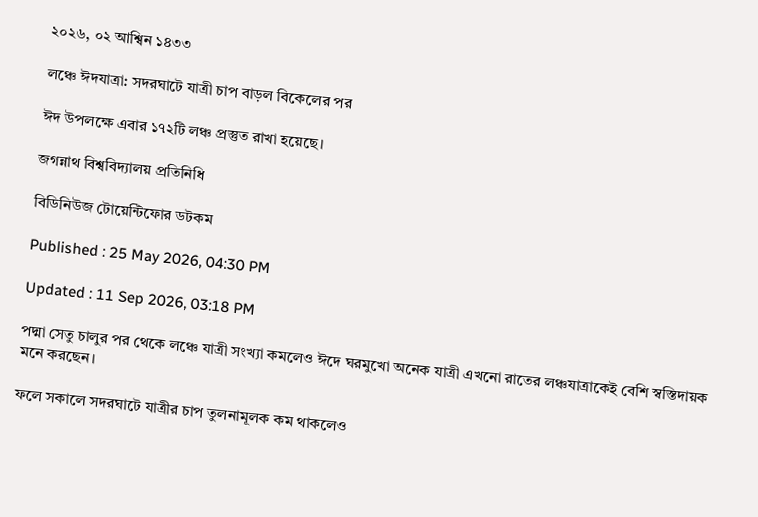২০২৬, ০২ আশ্বিন ১৪৩৩

লঞ্চে ঈদযাত্রা: সদরঘাটে যাত্রী চাপ বাড়ল বিকেলের পর

ঈদ উপলক্ষে এবার ১৭২টি লঞ্চ প্রস্তুত রাখা হয়েছে।

জগন্নাথ বিশ্ববিদ্যালয় প্রতিনিধি

বিডিনিউজ টোয়েন্টিফোর ডটকম

Published : 25 May 2026, 04:30 PM

Updated : 11 Sep 2026, 03:18 PM

পদ্মা সেতু চালুর পর থেকে লঞ্চে যাত্রী সংখ্যা কমলেও ঈদে ঘরমুখো অনেক যাত্রী এখনো রাতের লঞ্চযাত্রাকেই বেশি স্বস্তিদায়ক মনে করছেন।

ফলে সকালে সদরঘাটে যাত্রীর চাপ তুলনামূলক কম থাকলেও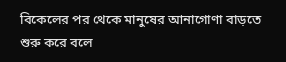বিকেলের পর থেকে মানুষের আনাগোণা বাড়তে শুরু করে বলে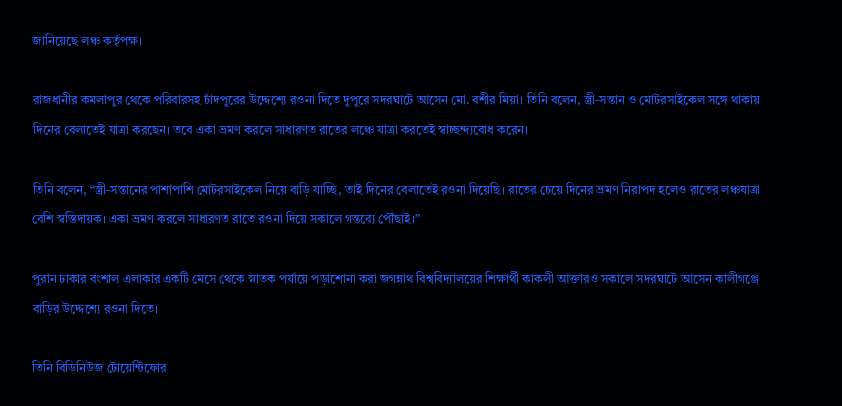জানিয়েছে লঞ্চ কর্তৃপক্ষ।

রাজধানীর কমলাপুর থেকে পরিবারসহ চাঁদপুরের উদ্দেশ্যে রওনা দিতে দুপুরে সদরঘাটে আসেন মো. বশীর মিয়া। তিনি বলেন, স্ত্রী-সন্তান ও মোটরসাইকেল সঙ্গে থাকায় দিনের বেলাতেই যাত্রা করছেন। তবে একা ভ্রমণ করলে সাধারণত রাতের লঞ্চে যাত্রা করতেই স্বাচ্ছন্দ্যবোধ করেন।

তিনি বলেন, “স্ত্রী-সন্তানের পাশাপাশি মোটরসাইকেল নিয়ে বাড়ি যাচ্ছি, তাই দিনের বেলাতেই রওনা দিয়েছি। রাতের চেয়ে দিনের ভ্রমণ নিরাপদ হলেও রাতের লঞ্চযাত্রা বেশি স্বস্তিদায়ক। একা ভ্রমণ করলে সাধারণত রাতে রওনা দিয়ে সকালে গন্তব্যে পৌঁছাই।”

পুরান ঢাকার বংশাল এলাকার একটি মেসে থেকে স্নাতক পর্যায়ে পড়াশোনা করা জগন্নাথ বিশ্ববিদ্যালয়ের শিক্ষার্থী কাকলী আক্তারও সকালে সদরঘাটে আসেন কালীগঞ্জে বাড়ির উদ্দেশ্যে রওনা দিতে।

তিনি বিডিনিউজ টোয়েন্টিফোর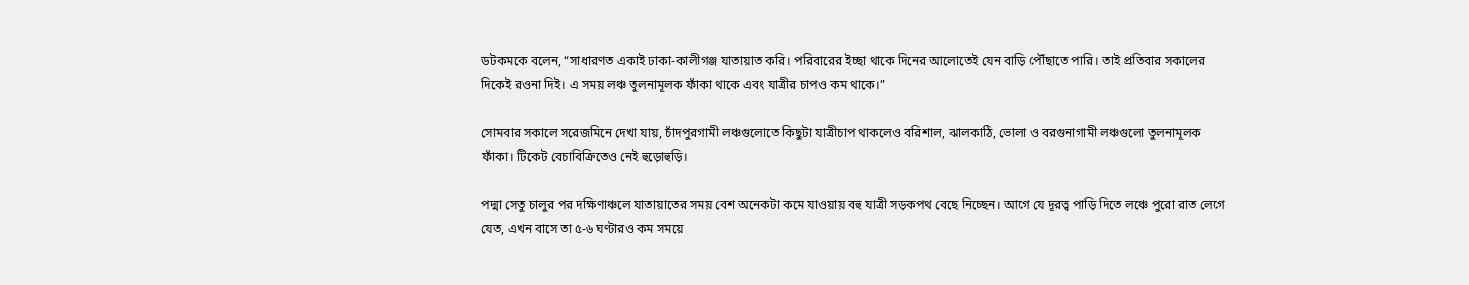ডটকমকে বলেন, “সাধারণত একাই ঢাকা-কালীগঞ্জ যাতায়াত করি। পরিবারের ইচ্ছা থাকে দিনের আলোতেই যেন বাড়ি পৌঁছাতে পারি। তাই প্রতিবার সকালের দিকেই রওনা দিই। এ সময় লঞ্চ তুলনামূলক ফাঁকা থাকে এবং যাত্রীর চাপও কম থাকে।”

সোমবার সকালে সরেজমিনে দেখা যায়, চাঁদপুরগামী লঞ্চগুলোতে কিছুটা যাত্রীচাপ থাকলেও বরিশাল, ঝালকাঠি, ভোলা ও বরগুনাগামী লঞ্চগুলো তুলনামূলক ফাঁকা। টিকেট বেচাবিক্রিতেও নেই হুড়োহুড়ি।

পদ্মা সেতু চালুর পর দক্ষিণাঞ্চলে যাতায়াতের সময় বেশ অনেকটা কমে যাওয়ায় বহু যাত্রী সড়কপথ বেছে নিচ্ছেন। আগে যে দূরত্ব পাড়ি দিতে লঞ্চে পুরো রাত লেগে যেত, এখন বাসে তা ৫-৬ ঘণ্টারও কম সময়ে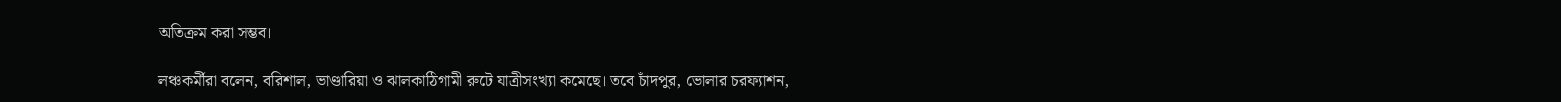অতিক্রম করা সম্ভব।

লঞ্চকর্মীরা বলেন, বরিশাল, ভাণ্ডারিয়া ও ঝালকাঠিগামী রুটে যাত্রীসংখ্যা কমেছে। তবে চাঁদপুর, ভোলার চরফ্যাশন,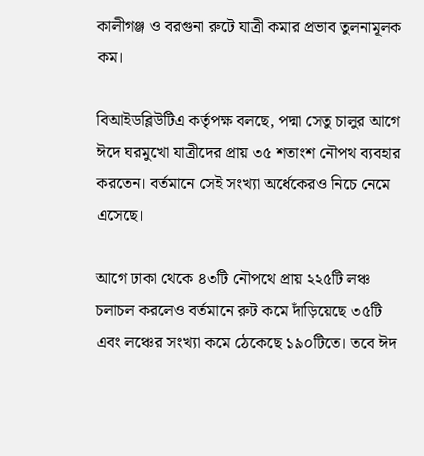কালীগঞ্জ ও বরগুনা রুটে যাত্রী কমার প্রভাব তুলনামূলক কম।

বিআইডব্লিউটিএ কর্তৃপক্ষ বলছে, পদ্মা সেতু চালুর আগে ঈদে ঘরমুখো যাত্রীদের প্রায় ৩৫ শতাংশ নৌপথ ব্যবহার করতেন। বর্তমানে সেই সংখ্যা অর্ধেকেরও নিচে নেমে এসেছে।

আগে ঢাকা থেকে ৪৩টি নৌপথে প্রায় ২২৫টি লঞ্চ চলাচল করলেও বর্তমানে রুট কমে দাঁড়িয়েছে ৩৫টি এবং লঞ্চের সংখ্যা কমে ঠেকেছে ১৯০টিতে। তবে ঈদ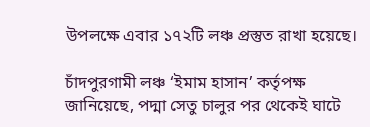উপলক্ষে এবার ১৭২টি লঞ্চ প্রস্তুত রাখা হয়েছে।

চাঁদপুরগামী লঞ্চ ‘ইমাম হাসান’ কর্তৃপক্ষ জানিয়েছে, পদ্মা সেতু চালুর পর থেকেই ঘাটে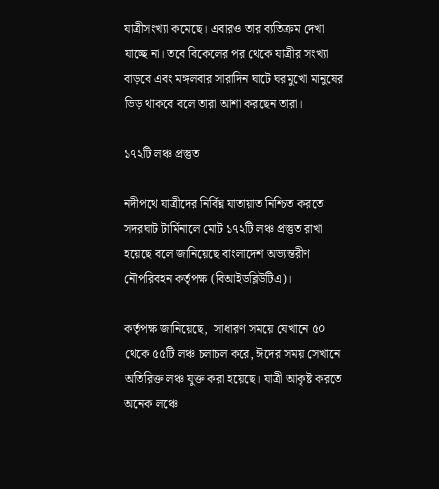যাত্রীসংখ্যা কমেছে। এবারও তার ব্যতিক্রম দেখা যাচ্ছে না। তবে বিকেলের পর থেকে যাত্রীর সংখ্যা বাড়বে এবং মঙ্গলবার সারাদিন ঘাটে ঘরমুখো মানুষের ভিড় থাকবে বলে তারা আশা করছেন তারা।

১৭২টি লঞ্চ প্রস্তুত

নদীপথে যাত্রীদের নির্বিঘ্ন যাতায়াত নিশ্চিত করতে সদরঘাট টার্মিনালে মোট ১৭২টি লঞ্চ প্রস্তুত রাখা হয়েছে বলে জানিয়েছে বাংলাদেশ অভ্যন্তরীণ নৌপরিবহন কর্তৃপক্ষ (বিআইডব্লিউটিএ)।

কর্তৃপক্ষ জানিয়েছে,  সাধারণ সময়ে যেখানে ৫০ থেকে ৫৫টি লঞ্চ চলাচল করে, ঈদের সময় সেখানে অতিরিক্ত লঞ্চ যুক্ত করা হয়েছে। যাত্রী আকৃষ্ট করতে অনেক লঞ্চে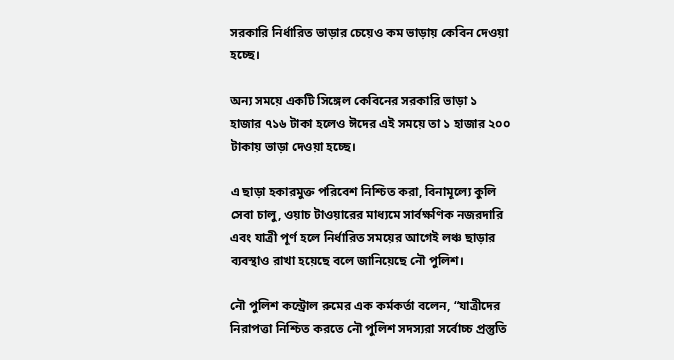সরকারি নির্ধারিত ভাড়ার চেয়েও কম ভাড়ায় কেবিন দেওয়া হচ্ছে।

অন্য সময়ে একটি সিঙ্গেল কেবিনের সরকারি ভাড়া ১ হাজার ৭১৬ টাকা হলেও ঈদের এই সময়ে তা ১ হাজার ২০০ টাকায় ভাড়া দেওয়া হচ্ছে।

এ ছাড়া হকারমুক্ত পরিবেশ নিশ্চিত করা, বিনামূল্যে কুলি সেবা চালু, ওয়াচ টাওয়ারের মাধ্যমে সার্বক্ষণিক নজরদারি এবং যাত্রী পূর্ণ হলে নির্ধারিত সময়ের আগেই লঞ্চ ছাড়ার ব্যবস্থাও রাখা হয়েছে বলে জানিয়েছে নৌ পুলিশ।

নৌ পুলিশ কন্ট্রোল রুমের এক কর্মকর্তা বলেন, “যাত্রীদের নিরাপত্তা নিশ্চিত করতে নৌ পুলিশ সদস্যরা সর্বোচ্চ প্রস্তুতি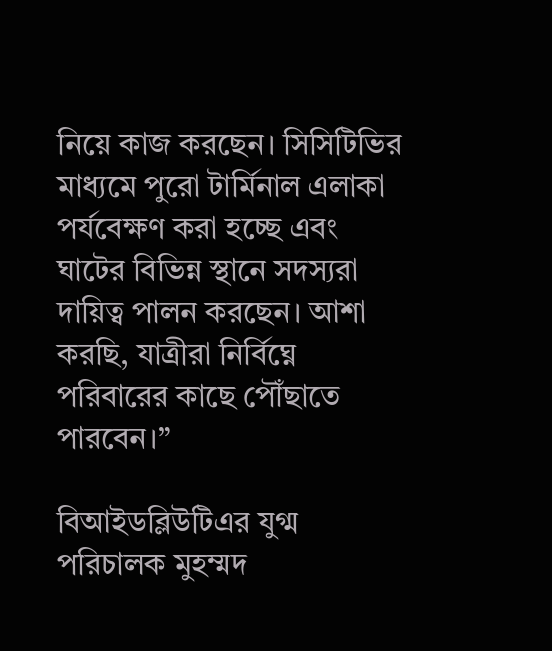নিয়ে কাজ করছেন। সিসিটিভির মাধ্যমে পুরো টার্মিনাল এলাকা পর্যবেক্ষণ করা হচ্ছে এবং ঘাটের বিভিন্ন স্থানে সদস্যরা দায়িত্ব পালন করছেন। আশা করছি, যাত্রীরা নির্বিঘ্নে পরিবারের কাছে পৌঁছাতে পারবেন।”

বিআইডব্লিউটিএর যুগ্ম পরিচালক মুহম্মদ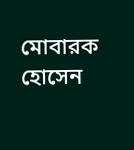মোবারক হোসেন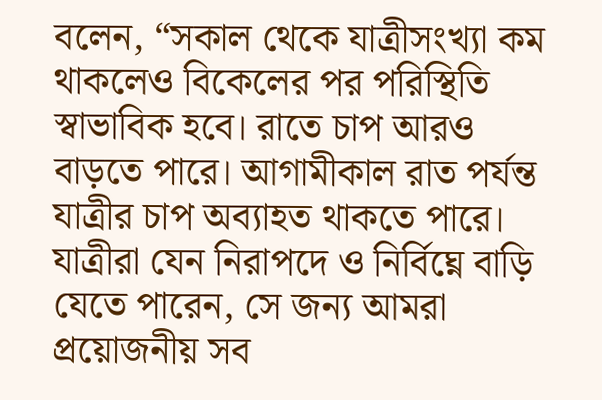বলেন, “সকাল থেকে যাত্রীসংখ্যা কম থাকলেও বিকেলের পর পরিস্থিতি স্বাভাবিক হবে। রাতে চাপ আরও বাড়তে পারে। আগামীকাল রাত পর্যন্ত যাত্রীর চাপ অব্যাহত থাকতে পারে। যাত্রীরা যেন নিরাপদে ও নির্বিঘ্নে বাড়ি যেতে পারেন, সে জন্য আমরা প্রয়োজনীয় সব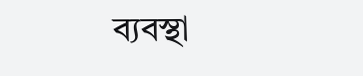ব্যবস্থা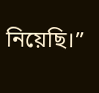নিয়েছি।”